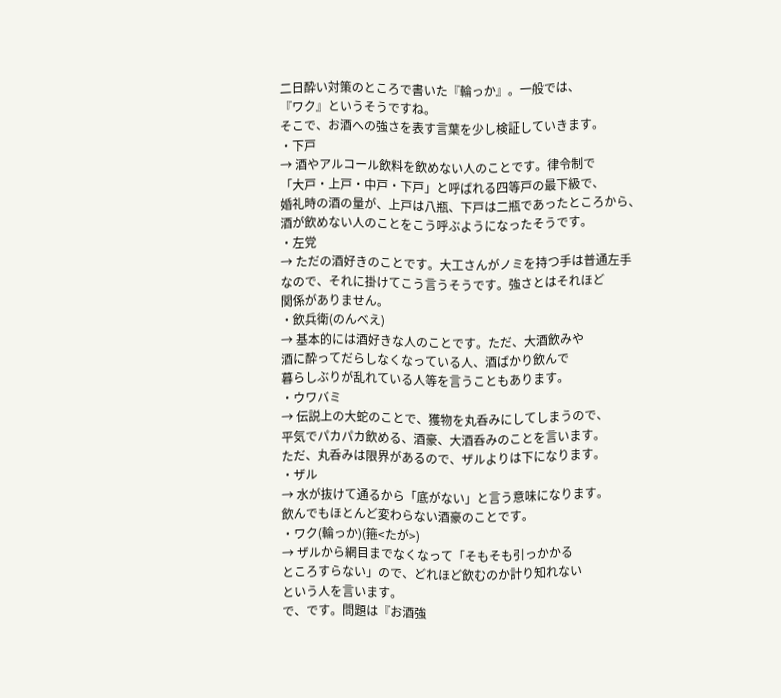二日酔い対策のところで書いた『輪っか』。一般では、
『ワク』というそうですね。
そこで、お酒への強さを表す言葉を少し検証していきます。
・下戸
→ 酒やアルコール飲料を飲めない人のことです。律令制で
「大戸・上戸・中戸・下戸」と呼ばれる四等戸の最下級で、
婚礼時の酒の量が、上戸は八瓶、下戸は二瓶であったところから、
酒が飲めない人のことをこう呼ぶようになったそうです。
・左党
→ ただの酒好きのことです。大工さんがノミを持つ手は普通左手
なので、それに掛けてこう言うそうです。強さとはそれほど
関係がありません。
・飲兵衛(のんべえ)
→ 基本的には酒好きな人のことです。ただ、大酒飲みや
酒に酔ってだらしなくなっている人、酒ばかり飲んで
暮らしぶりが乱れている人等を言うこともあります。
・ウワバミ
→ 伝説上の大蛇のことで、獲物を丸呑みにしてしまうので、
平気でパカパカ飲める、酒豪、大酒呑みのことを言います。
ただ、丸呑みは限界があるので、ザルよりは下になります。
・ザル
→ 水が抜けて通るから「底がない」と言う意味になります。
飲んでもほとんど変わらない酒豪のことです。
・ワク(輪っか)(箍<たが>)
→ ザルから網目までなくなって「そもそも引っかかる
ところすらない」ので、どれほど飲むのか計り知れない
という人を言います。
で、です。問題は『お酒強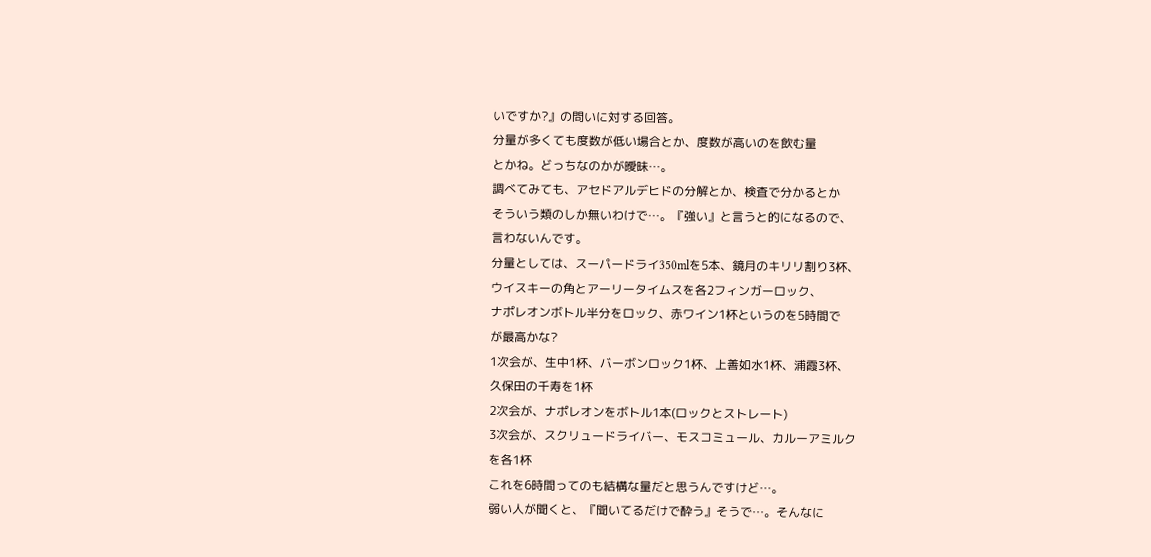いですか?』の問いに対する回答。
分量が多くても度数が低い場合とか、度数が高いのを飲む量
とかね。どっちなのかが曖昧…。
調べてみても、アセドアルデヒドの分解とか、検査で分かるとか
そういう類のしか無いわけで…。『強い』と言うと的になるので、
言わないんです。
分量としては、スーパードライ350mlを5本、鏡月のキリリ割り3杯、
ウイスキーの角とアーリータイムスを各2フィンガーロック、
ナポレオンボトル半分をロック、赤ワイン1杯というのを5時間で
が最高かな?
1次会が、生中1杯、バーボンロック1杯、上善如水1杯、浦霞3杯、
久保田の千寿を1杯
2次会が、ナポレオンをボトル1本(ロックとストレート)
3次会が、スクリュードライバー、モスコミュール、カルーアミルク
を各1杯
これを6時間ってのも結構な量だと思うんですけど…。
弱い人が聞くと、『聞いてるだけで酔う』そうで…。そんなに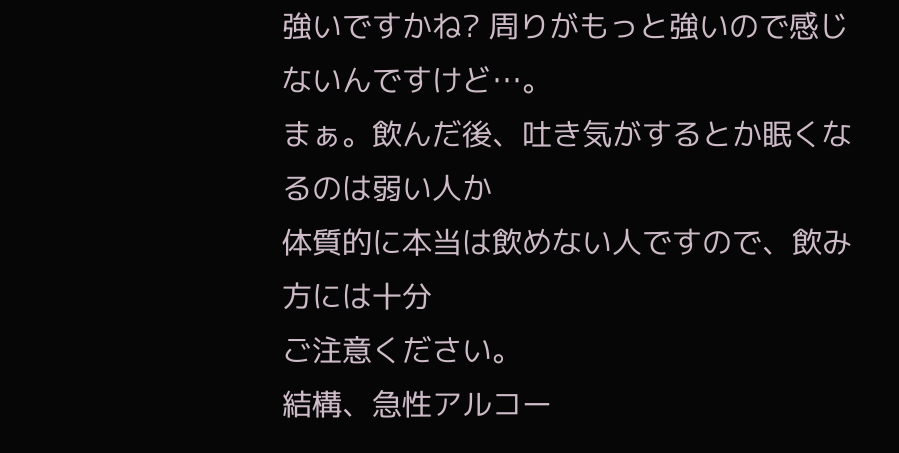強いですかね? 周りがもっと強いので感じないんですけど…。
まぁ。飲んだ後、吐き気がするとか眠くなるのは弱い人か
体質的に本当は飲めない人ですので、飲み方には十分
ご注意ください。
結構、急性アルコー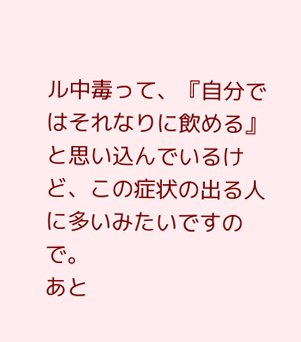ル中毒って、『自分ではそれなりに飲める』
と思い込んでいるけど、この症状の出る人に多いみたいですので。
あと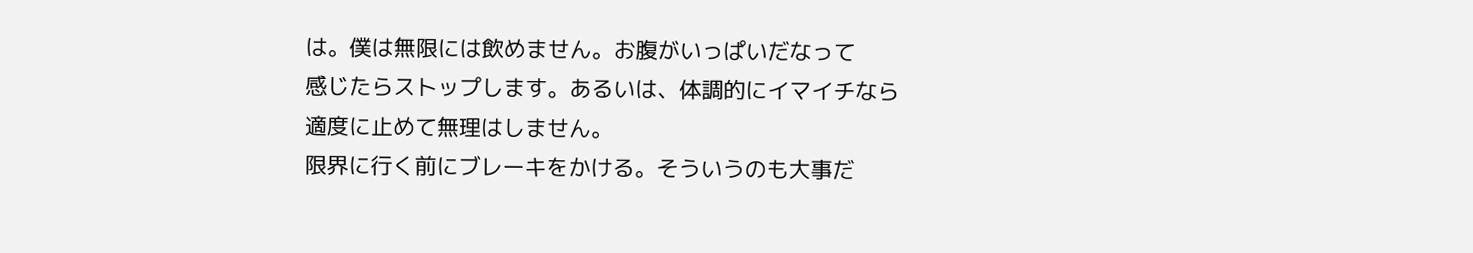は。僕は無限には飲めません。お腹がいっぱいだなって
感じたらストップします。あるいは、体調的にイマイチなら
適度に止めて無理はしません。
限界に行く前にブレーキをかける。そういうのも大事だ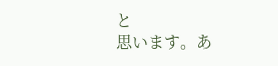と
思います。あ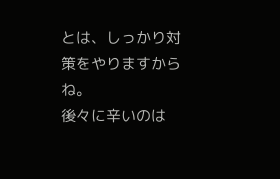とは、しっかり対策をやりますからね。
後々に辛いのは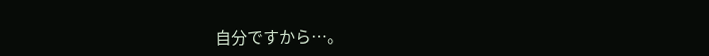自分ですから…。